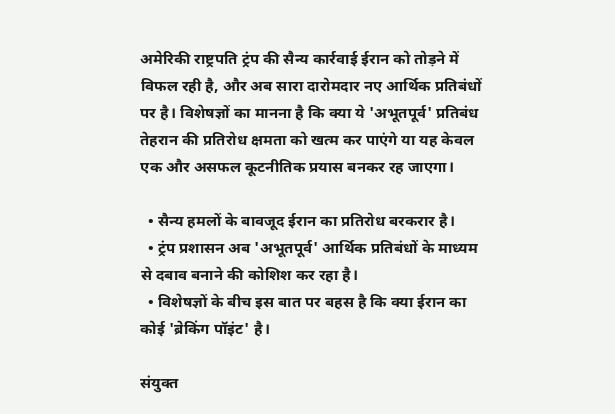अमेरिकी राष्ट्रपति ट्रंप की सैन्य कार्रवाई ईरान को तोड़ने में विफल रही है, और अब सारा दारोमदार नए आर्थिक प्रतिबंधों पर है। विशेषज्ञों का मानना है कि क्या ये 'अभूतपूर्व' प्रतिबंध तेहरान की प्रतिरोध क्षमता को खत्म कर पाएंगे या यह केवल एक और असफल कूटनीतिक प्रयास बनकर रह जाएगा।

  • सैन्य हमलों के बावजूद ईरान का प्रतिरोध बरकरार है।
  • ट्रंप प्रशासन अब 'अभूतपूर्व' आर्थिक प्रतिबंधों के माध्यम से दबाव बनाने की कोशिश कर रहा है।
  • विशेषज्ञों के बीच इस बात पर बहस है कि क्या ईरान का कोई 'ब्रेकिंग पॉइंट' है।

संयुक्त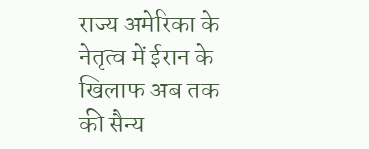राज्य अमेरिका के नेतृत्व में ईरान के खिलाफ अब तक की सैन्य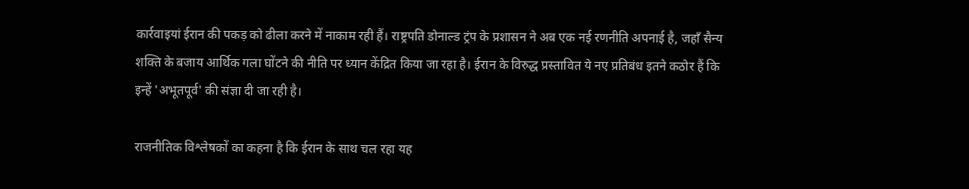कार्रवाइयां ईरान की पकड़ को ढीला करने में नाकाम रही हैं। राष्ट्रपति डोनाल्ड ट्रंप के प्रशासन ने अब एक नई रणनीति अपनाई है, जहाँ सैन्य शक्ति के बजाय आर्थिक गला घोंटने की नीति पर ध्यान केंद्रित किया जा रहा है। ईरान के विरुद्ध प्रस्तावित ये नए प्रतिबंध इतने कठोर हैं कि इन्हें 'अभूतपूर्व' की संज्ञा दी जा रही है।

राजनीतिक विश्लेषकों का कहना है कि ईरान के साथ चल रहा यह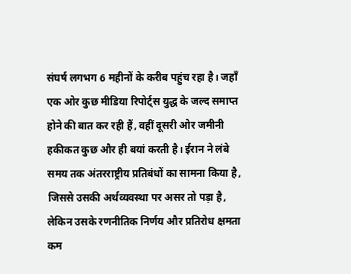संघर्ष लगभग 6 महीनों के करीब पहुंच रहा है। जहाँ एक ओर कुछ मीडिया रिपोर्ट्स युद्ध के जल्द समाप्त होने की बात कर रही हैं, वहीं दूसरी ओर जमीनी हकीकत कुछ और ही बयां करती है। ईरान ने लंबे समय तक अंतरराष्ट्रीय प्रतिबंधों का सामना किया है, जिससे उसकी अर्थव्यवस्था पर असर तो पड़ा है, लेकिन उसके रणनीतिक निर्णय और प्रतिरोध क्षमता कम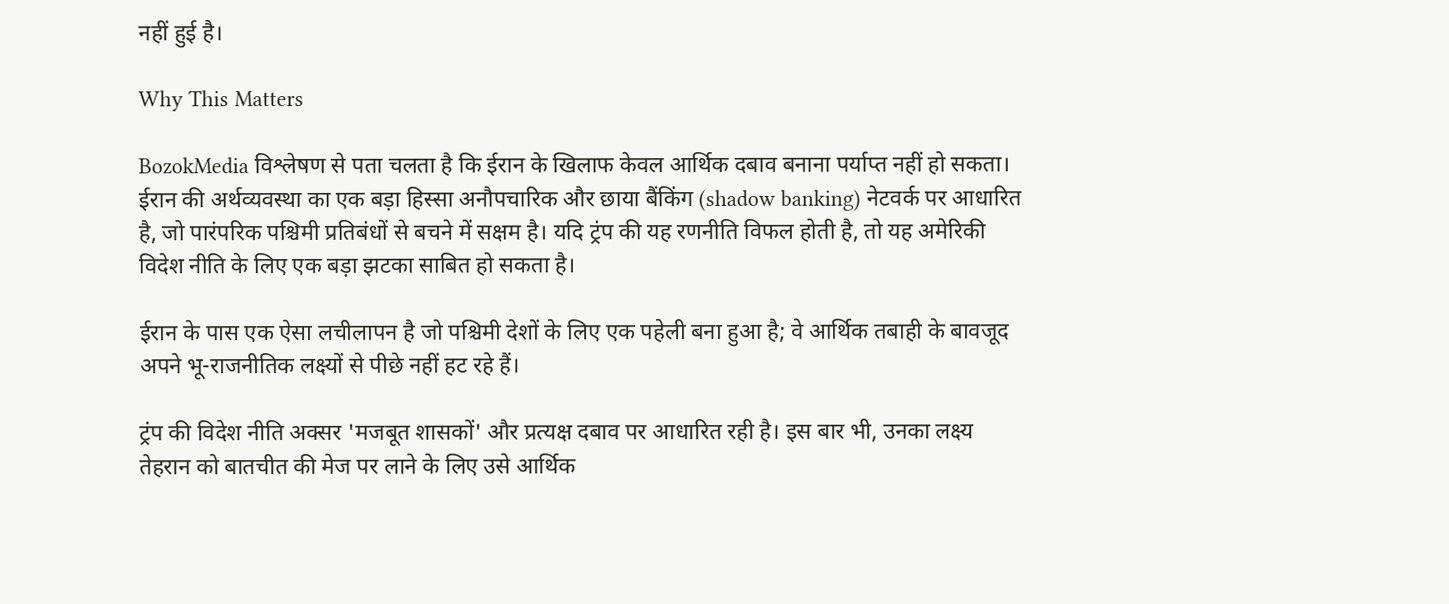नहीं हुई है।

Why This Matters

BozokMedia विश्लेषण से पता चलता है कि ईरान के खिलाफ केवल आर्थिक दबाव बनाना पर्याप्त नहीं हो सकता। ईरान की अर्थव्यवस्था का एक बड़ा हिस्सा अनौपचारिक और छाया बैंकिंग (shadow banking) नेटवर्क पर आधारित है, जो पारंपरिक पश्चिमी प्रतिबंधों से बचने में सक्षम है। यदि ट्रंप की यह रणनीति विफल होती है, तो यह अमेरिकी विदेश नीति के लिए एक बड़ा झटका साबित हो सकता है।

ईरान के पास एक ऐसा लचीलापन है जो पश्चिमी देशों के लिए एक पहेली बना हुआ है; वे आर्थिक तबाही के बावजूद अपने भू-राजनीतिक लक्ष्यों से पीछे नहीं हट रहे हैं।

ट्रंप की विदेश नीति अक्सर 'मजबूत शासकों' और प्रत्यक्ष दबाव पर आधारित रही है। इस बार भी, उनका लक्ष्य तेहरान को बातचीत की मेज पर लाने के लिए उसे आर्थिक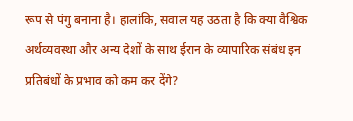रूप से पंगु बनाना है। हालांकि, सवाल यह उठता है कि क्या वैश्विक अर्थव्यवस्था और अन्य देशों के साथ ईरान के व्यापारिक संबंध इन प्रतिबंधों के प्रभाव को कम कर देंगे?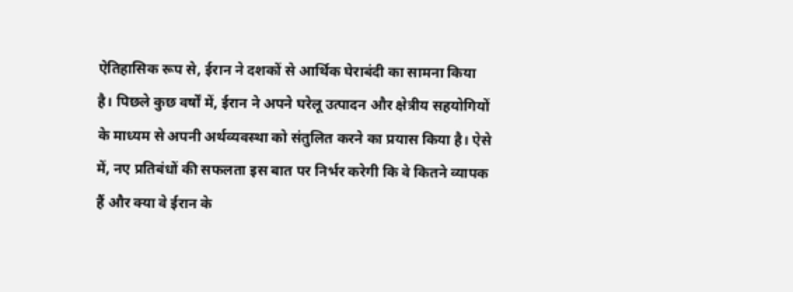ऐतिहासिक रूप से, ईरान ने दशकों से आर्थिक घेराबंदी का सामना किया है। पिछले कुछ वर्षों में, ईरान ने अपने घरेलू उत्पादन और क्षेत्रीय सहयोगियों के माध्यम से अपनी अर्थव्यवस्था को संतुलित करने का प्रयास किया है। ऐसे में, नए प्रतिबंधों की सफलता इस बात पर निर्भर करेगी कि वे कितने व्यापक हैं और क्या वे ईरान के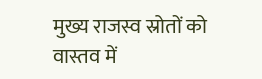मुख्य राजस्व स्रोतों को वास्तव में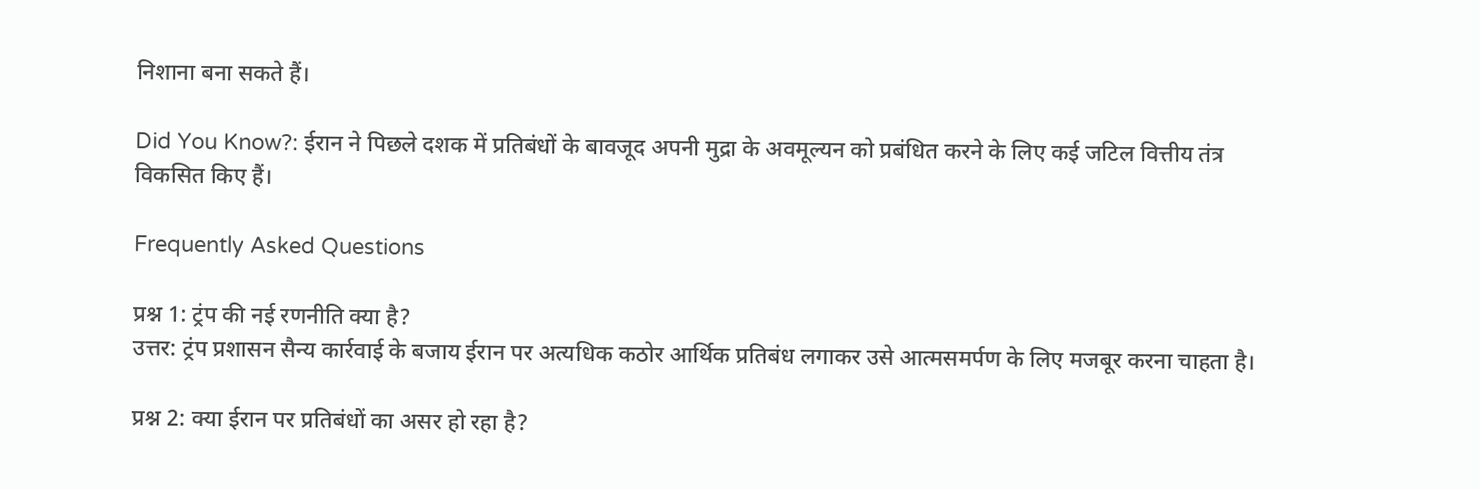निशाना बना सकते हैं।

Did You Know?: ईरान ने पिछले दशक में प्रतिबंधों के बावजूद अपनी मुद्रा के अवमूल्यन को प्रबंधित करने के लिए कई जटिल वित्तीय तंत्र विकसित किए हैं।

Frequently Asked Questions

प्रश्न 1: ट्रंप की नई रणनीति क्या है?
उत्तर: ट्रंप प्रशासन सैन्य कार्रवाई के बजाय ईरान पर अत्यधिक कठोर आर्थिक प्रतिबंध लगाकर उसे आत्मसमर्पण के लिए मजबूर करना चाहता है।

प्रश्न 2: क्या ईरान पर प्रतिबंधों का असर हो रहा है?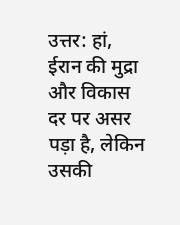उत्तर: हां, ईरान की मुद्रा और विकास दर पर असर पड़ा है, लेकिन उसकी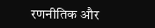रणनीतिक और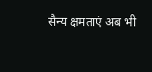सैन्य क्षमताएं अब भी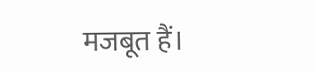मजबूत हैं।